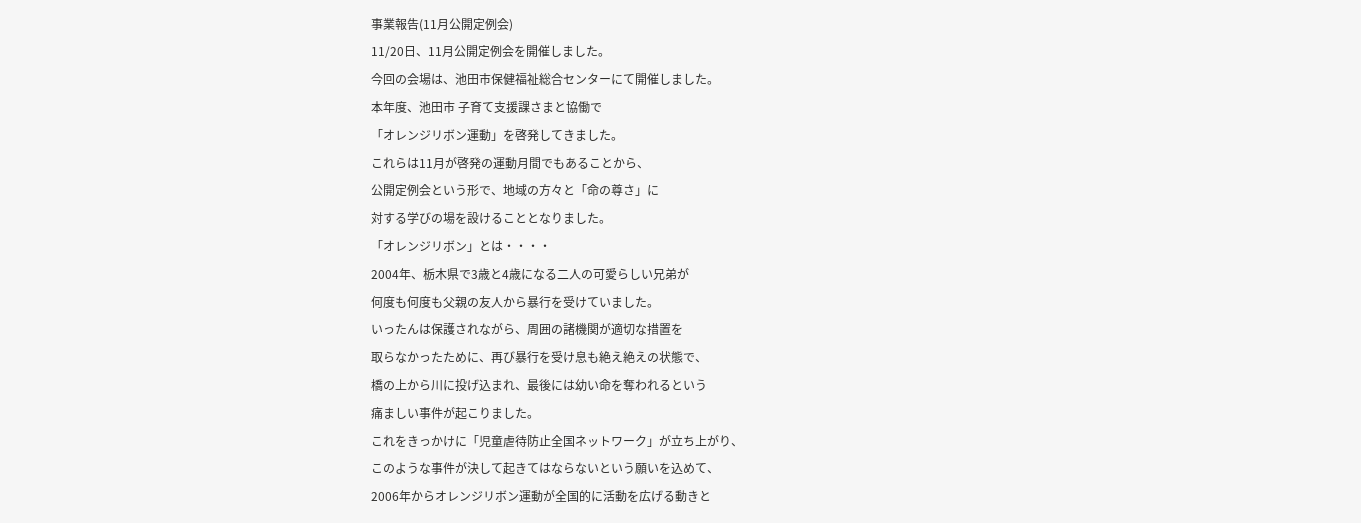事業報告(11月公開定例会)
11/20日、11月公開定例会を開催しました。
今回の会場は、池田市保健福祉総合センターにて開催しました。
本年度、池田市 子育て支援課さまと協働で
「オレンジリボン運動」を啓発してきました。
これらは11月が啓発の運動月間でもあることから、
公開定例会という形で、地域の方々と「命の尊さ」に
対する学びの場を設けることとなりました。
「オレンジリボン」とは・・・・
2004年、栃木県で3歳と4歳になる二人の可愛らしい兄弟が
何度も何度も父親の友人から暴行を受けていました。
いったんは保護されながら、周囲の諸機関が適切な措置を
取らなかったために、再び暴行を受け息も絶え絶えの状態で、
橋の上から川に投げ込まれ、最後には幼い命を奪われるという
痛ましい事件が起こりました。
これをきっかけに「児童虐待防止全国ネットワーク」が立ち上がり、
このような事件が決して起きてはならないという願いを込めて、
2006年からオレンジリボン運動が全国的に活動を広げる動きと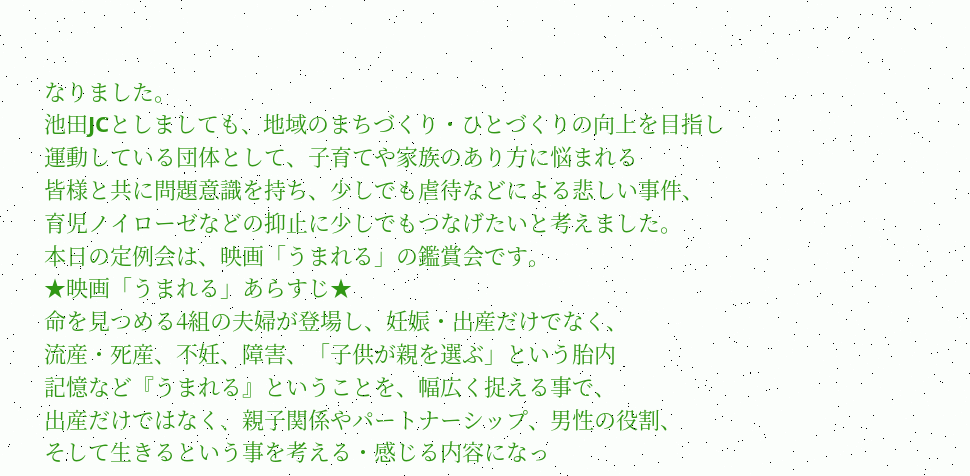なりました。
池田JCとしましても、地域のまちづくり・ひとづくりの向上を目指し
運動している団体として、子育てや家族のあり方に悩まれる
皆様と共に問題意識を持ち、少しでも虐待などによる悲しい事件、
育児ノイローゼなどの抑止に少しでもつなげたいと考えました。
本日の定例会は、映画「うまれる」の鑑賞会です。
★映画「うまれる」あらすじ★
命を見つめる4組の夫婦が登場し、妊娠・出産だけでなく、
流産・死産、不妊、障害、「子供が親を選ぶ」という胎内
記憶など『うまれる』ということを、幅広く捉える事で、
出産だけではなく、親子関係やパートナーシップ、男性の役割、
そして生きるという事を考える・感じる内容になっ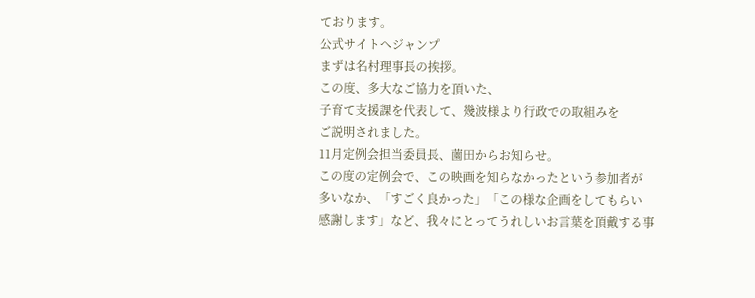ております。
公式サイトへジャンプ
まずは名村理事長の挨拶。
この度、多大なご協力を頂いた、
子育て支援課を代表して、幾波様より行政での取組みを
ご説明されました。
11月定例会担当委員長、薗田からお知らせ。
この度の定例会で、この映画を知らなかったという参加者が
多いなか、「すごく良かった」「この様な企画をしてもらい
感謝します」など、我々にとってうれしいお言葉を頂戴する事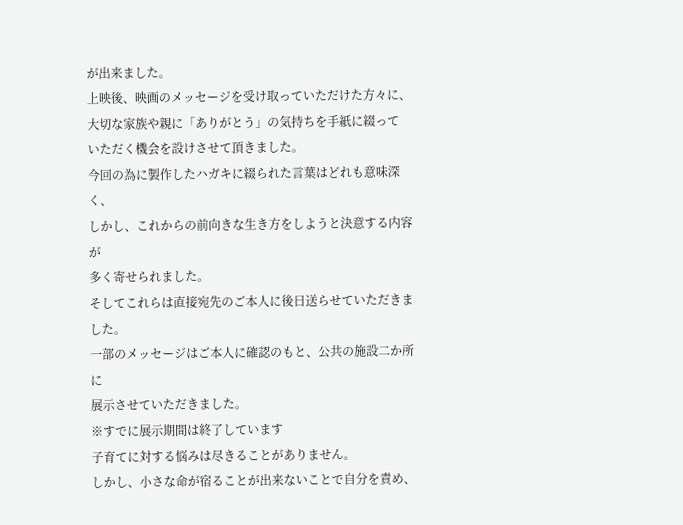が出来ました。
上映後、映画のメッセージを受け取っていただけた方々に、
大切な家族や親に「ありがとう」の気持ちを手紙に綴って
いただく機会を設けさせて頂きました。
今回の為に製作したハガキに綴られた言葉はどれも意味深く、
しかし、これからの前向きな生き方をしようと決意する内容が
多く寄せられました。
そしてこれらは直接宛先のご本人に後日送らせていただきました。
一部のメッセージはご本人に確認のもと、公共の施設二か所に
展示させていただきました。
※すでに展示期間は終了しています
子育てに対する悩みは尽きることがありません。
しかし、小さな命が宿ることが出来ないことで自分を責め、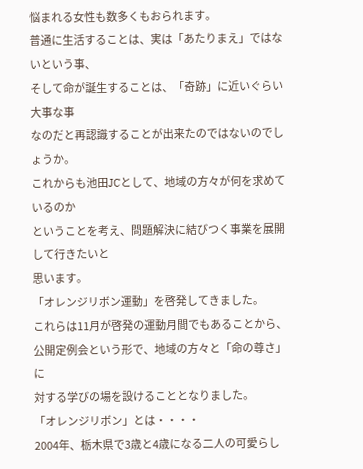悩まれる女性も数多くもおられます。
普通に生活することは、実は「あたりまえ」ではないという事、
そして命が誕生することは、「奇跡」に近いぐらい大事な事
なのだと再認識することが出来たのではないのでしょうか。
これからも池田JCとして、地域の方々が何を求めているのか
ということを考え、問題解決に結びつく事業を展開して行きたいと
思います。
「オレンジリボン運動」を啓発してきました。
これらは11月が啓発の運動月間でもあることから、
公開定例会という形で、地域の方々と「命の尊さ」に
対する学びの場を設けることとなりました。
「オレンジリボン」とは・・・・
2004年、栃木県で3歳と4歳になる二人の可愛らし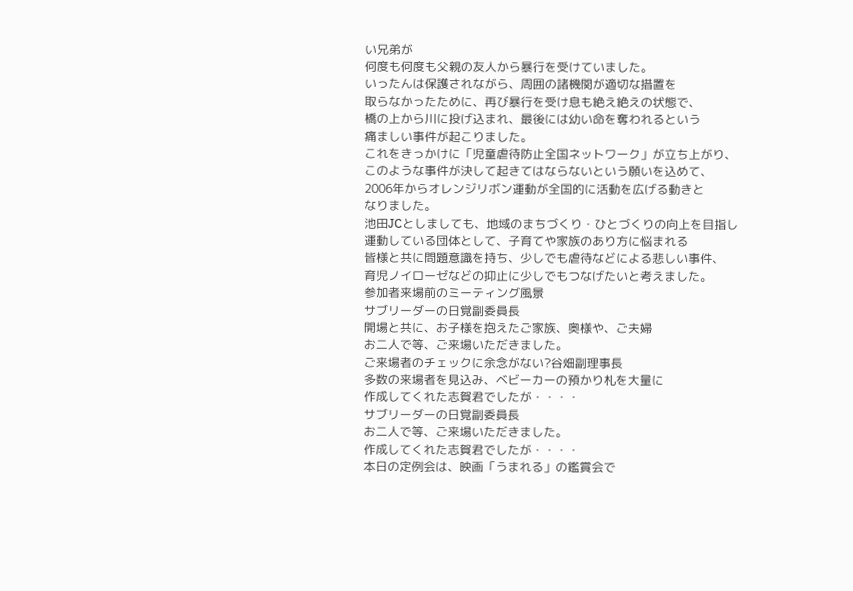い兄弟が
何度も何度も父親の友人から暴行を受けていました。
いったんは保護されながら、周囲の諸機関が適切な措置を
取らなかったために、再び暴行を受け息も絶え絶えの状態で、
橋の上から川に投げ込まれ、最後には幼い命を奪われるという
痛ましい事件が起こりました。
これをきっかけに「児童虐待防止全国ネットワーク」が立ち上がり、
このような事件が決して起きてはならないという願いを込めて、
2006年からオレンジリボン運動が全国的に活動を広げる動きと
なりました。
池田JCとしましても、地域のまちづくり・ひとづくりの向上を目指し
運動している団体として、子育てや家族のあり方に悩まれる
皆様と共に問題意識を持ち、少しでも虐待などによる悲しい事件、
育児ノイローゼなどの抑止に少しでもつなげたいと考えました。
参加者来場前のミーティング風景
サブリーダーの日覚副委員長
開場と共に、お子様を抱えたご家族、奥様や、ご夫婦
お二人で等、ご来場いただきました。
ご来場者のチェックに余念がない?谷畑副理事長
多数の来場者を見込み、ベビーカーの預かり札を大量に
作成してくれた志賀君でしたが・・・・
サブリーダーの日覚副委員長
お二人で等、ご来場いただきました。
作成してくれた志賀君でしたが・・・・
本日の定例会は、映画「うまれる」の鑑賞会で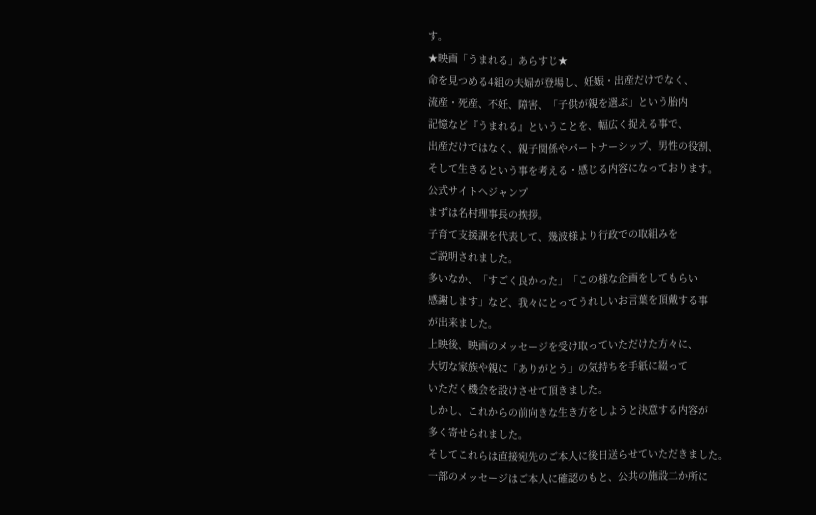す。
★映画「うまれる」あらすじ★
命を見つめる4組の夫婦が登場し、妊娠・出産だけでなく、
流産・死産、不妊、障害、「子供が親を選ぶ」という胎内
記憶など『うまれる』ということを、幅広く捉える事で、
出産だけではなく、親子関係やパートナーシップ、男性の役割、
そして生きるという事を考える・感じる内容になっております。
公式サイトへジャンプ
まずは名村理事長の挨拶。
子育て支援課を代表して、幾波様より行政での取組みを
ご説明されました。
多いなか、「すごく良かった」「この様な企画をしてもらい
感謝します」など、我々にとってうれしいお言葉を頂戴する事
が出来ました。
上映後、映画のメッセージを受け取っていただけた方々に、
大切な家族や親に「ありがとう」の気持ちを手紙に綴って
いただく機会を設けさせて頂きました。
しかし、これからの前向きな生き方をしようと決意する内容が
多く寄せられました。
そしてこれらは直接宛先のご本人に後日送らせていただきました。
一部のメッセージはご本人に確認のもと、公共の施設二か所に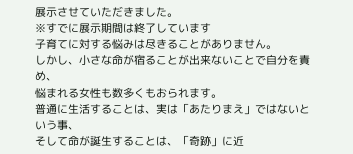展示させていただきました。
※すでに展示期間は終了しています
子育てに対する悩みは尽きることがありません。
しかし、小さな命が宿ることが出来ないことで自分を責め、
悩まれる女性も数多くもおられます。
普通に生活することは、実は「あたりまえ」ではないという事、
そして命が誕生することは、「奇跡」に近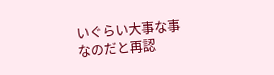いぐらい大事な事
なのだと再認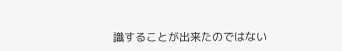識することが出来たのではない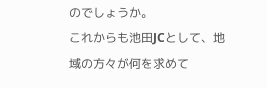のでしょうか。
これからも池田JCとして、地域の方々が何を求めて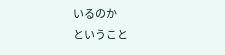いるのか
ということ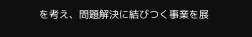を考え、問題解決に結びつく事業を展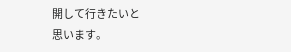開して行きたいと
思います。